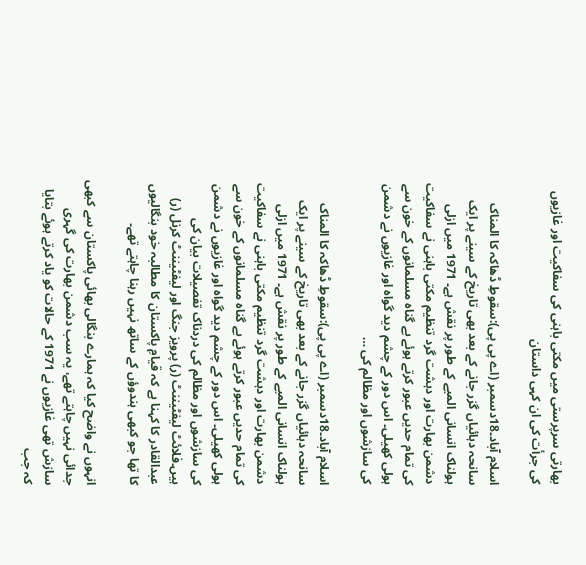بھارتی سرپرستی میں مکتی باہنی کی سفاکیت اور غازیوں کی جرأت کی ان کہی داستان

اسلام آباد۔18دسمبر (اے پی پی):سقوطِ ڈھاکہ کا المناک سانحہ دہائیاں گزر جانے کے بعد بھی تاریخ کے سینے پر ایک ہولناک انسانی المیے کے طور پر نقش ہے۔ 1971 میں ازلی دشمن بھارت اور دہشت گرد تنظیم مکتی باہنی نے سفاکیت کی تمام حدیں عبور کرتے ہوئے بے گناہ مسلمانوں کے خون سے ہولی کھیلی۔ اس دور کے چشم دید گواہ اور غازیوں نے دشمن کی سازشوں اور مظالم کی …

اسلام آباد۔18دسمبر (اے پی پی):سقوطِ ڈھاکہ کا المناک سانحہ دہائیاں گزر جانے کے بعد بھی تاریخ کے سینے پر ایک ہولناک انسانی المیے کے طور پر نقش ہے۔ 1971 میں ازلی دشمن بھارت اور دہشت گرد تنظیم مکتی باہنی نے سفاکیت کی تمام حدیں عبور کرتے ہوئے بے گناہ مسلمانوں کے خون سے ہولی کھیلی۔ اس دور کے چشم دید گواہ اور غازیوں نے دشمن کی سازشوں اور مظالم کی دردناک تفصیلات بیان کی ہیں۔فلائٹ لیفٹیننٹ (ر) پرویز جنگ اور لیفٹیننٹ کرنل (ر) عبدالقادر کا کہنا ہے کہ قیامِ پاکستان کا مطالبہ خود بنگالیوں کا تھا جو کبھی ہندوؤں کے ساتھ نہیں رہنا چاہتے تھے۔

انہوں نے واضح کیا کہ ہمارے بنگالی بھائی پاکستان سے کبھی جدائی نہیں چاہتے تھے، یہ سب دشمن بھارت کی گہری سازش تھی غازیوں نے 1971 کے حالات کو یاد کرتے ہوئے بتایا کہ جب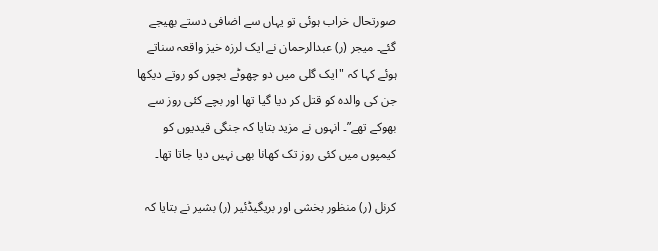صورتحال خراب ہوئی تو یہاں سے اضافی دستے بھیجے گئے۔ میجر (ر) عبدالرحمان نے ایک لرزہ خیز واقعہ سناتے ہوئے کہا کہ "ایک گلی میں دو چھوٹے بچوں کو روتے دیکھا جن کی والدہ کو قتل کر دیا گیا تھا اور بچے کئی روز سے بھوکے تھے”۔ انہوں نے مزید بتایا کہ جنگی قیدیوں کو کیمپوں میں کئی روز تک کھانا بھی نہیں دیا جاتا تھا۔

کرنل (ر) منظور بخشی اور بریگیڈئیر (ر) بشیر نے بتایا کہ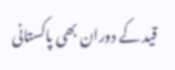قید کے دوران بھی پاکستانی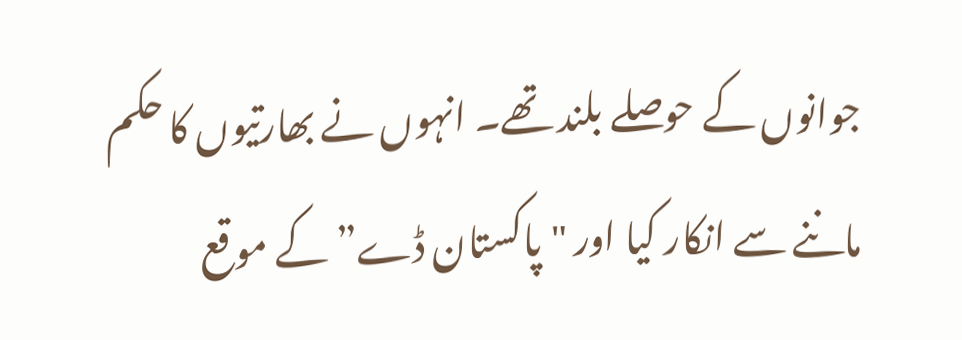جوانوں کے حوصلے بلند تھے۔ انہوں نے بھارتیوں کا حکم ماننے سے انکار کیا اور "پاکستان ڈے” کے موقع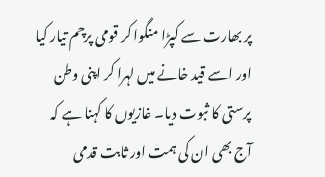پر بھارت سے کپڑا منگوا کر قومی پرچم تیار کیا اور اسے قید خانے میں لہرا کر اپنی وطن پرستی کا ثبوت دیا۔ غازیوں کا کہنا ہے کہ آج بھی ان کی ہمت اور ثابت قدمی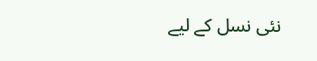نئی نسل کے لیے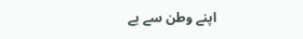اپنے وطن سے بے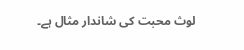لوث محبت کی شاندار مثال ہے۔